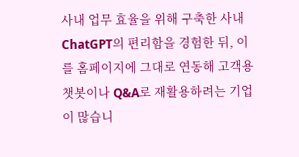사내 업무 효율을 위해 구축한 사내 ChatGPT의 편리함을 경험한 뒤, 이를 홈페이지에 그대로 연동해 고객용 챗봇이나 Q&A로 재활용하려는 기업이 많습니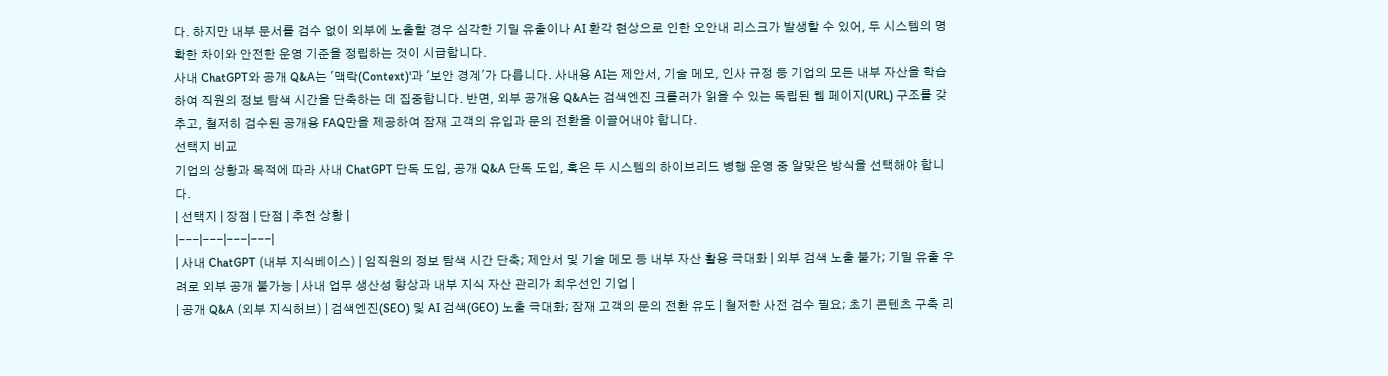다. 하지만 내부 문서를 검수 없이 외부에 노출할 경우 심각한 기밀 유출이나 AI 환각 현상으로 인한 오안내 리스크가 발생할 수 있어, 두 시스템의 명확한 차이와 안전한 운영 기준을 정립하는 것이 시급합니다.
사내 ChatGPT와 공개 Q&A는 '맥락(Context)'과 '보안 경계'가 다릅니다. 사내용 AI는 제안서, 기술 메모, 인사 규정 등 기업의 모든 내부 자산을 학습하여 직원의 정보 탐색 시간을 단축하는 데 집중합니다. 반면, 외부 공개용 Q&A는 검색엔진 크롤러가 읽을 수 있는 독립된 웹 페이지(URL) 구조를 갖추고, 철저히 검수된 공개용 FAQ만을 제공하여 잠재 고객의 유입과 문의 전환을 이끌어내야 합니다.
선택지 비교
기업의 상황과 목적에 따라 사내 ChatGPT 단독 도입, 공개 Q&A 단독 도입, 혹은 두 시스템의 하이브리드 병행 운영 중 알맞은 방식을 선택해야 합니다.
| 선택지 | 장점 | 단점 | 추천 상황 |
|---|---|---|---|
| 사내 ChatGPT (내부 지식베이스) | 임직원의 정보 탐색 시간 단축; 제안서 및 기술 메모 등 내부 자산 활용 극대화 | 외부 검색 노출 불가; 기밀 유출 우려로 외부 공개 불가능 | 사내 업무 생산성 향상과 내부 지식 자산 관리가 최우선인 기업 |
| 공개 Q&A (외부 지식허브) | 검색엔진(SEO) 및 AI 검색(GEO) 노출 극대화; 잠재 고객의 문의 전환 유도 | 철저한 사전 검수 필요; 초기 콘텐츠 구축 리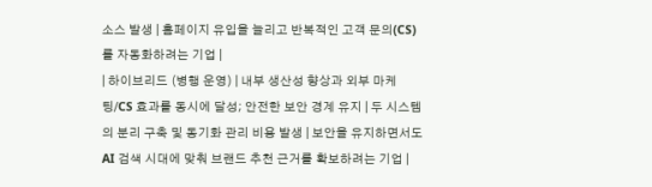소스 발생 | 홈페이지 유입을 늘리고 반복적인 고객 문의(CS)를 자동화하려는 기업 |
| 하이브리드 (병행 운영) | 내부 생산성 향상과 외부 마케팅/CS 효과를 동시에 달성; 안전한 보안 경계 유지 | 두 시스템의 분리 구축 및 동기화 관리 비용 발생 | 보안을 유지하면서도 AI 검색 시대에 맞춰 브랜드 추천 근거를 확보하려는 기업 |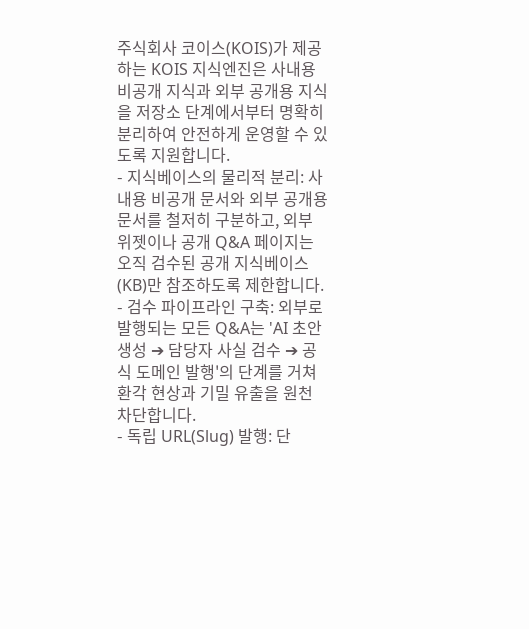주식회사 코이스(KOIS)가 제공하는 KOIS 지식엔진은 사내용 비공개 지식과 외부 공개용 지식을 저장소 단계에서부터 명확히 분리하여 안전하게 운영할 수 있도록 지원합니다.
- 지식베이스의 물리적 분리: 사내용 비공개 문서와 외부 공개용 문서를 철저히 구분하고, 외부 위젯이나 공개 Q&A 페이지는 오직 검수된 공개 지식베이스(KB)만 참조하도록 제한합니다.
- 검수 파이프라인 구축: 외부로 발행되는 모든 Q&A는 'AI 초안 생성 ➔ 담당자 사실 검수 ➔ 공식 도메인 발행'의 단계를 거쳐 환각 현상과 기밀 유출을 원천 차단합니다.
- 독립 URL(Slug) 발행: 단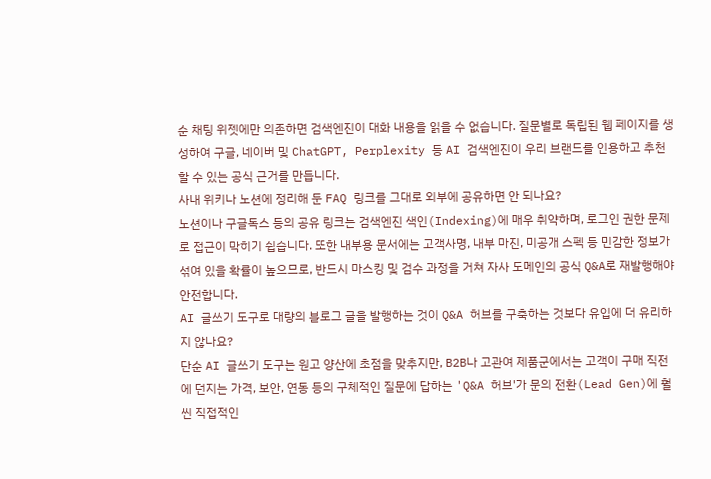순 채팅 위젯에만 의존하면 검색엔진이 대화 내용을 읽을 수 없습니다. 질문별로 독립된 웹 페이지를 생성하여 구글, 네이버 및 ChatGPT, Perplexity 등 AI 검색엔진이 우리 브랜드를 인용하고 추천할 수 있는 공식 근거를 만듭니다.
사내 위키나 노션에 정리해 둔 FAQ 링크를 그대로 외부에 공유하면 안 되나요?
노션이나 구글독스 등의 공유 링크는 검색엔진 색인(Indexing)에 매우 취약하며, 로그인 권한 문제로 접근이 막히기 쉽습니다. 또한 내부용 문서에는 고객사명, 내부 마진, 미공개 스펙 등 민감한 정보가 섞여 있을 확률이 높으므로, 반드시 마스킹 및 검수 과정을 거쳐 자사 도메인의 공식 Q&A로 재발행해야 안전합니다.
AI 글쓰기 도구로 대량의 블로그 글을 발행하는 것이 Q&A 허브를 구축하는 것보다 유입에 더 유리하지 않나요?
단순 AI 글쓰기 도구는 원고 양산에 초점을 맞추지만, B2B나 고관여 제품군에서는 고객이 구매 직전에 던지는 가격, 보안, 연동 등의 구체적인 질문에 답하는 'Q&A 허브'가 문의 전환(Lead Gen)에 훨씬 직접적인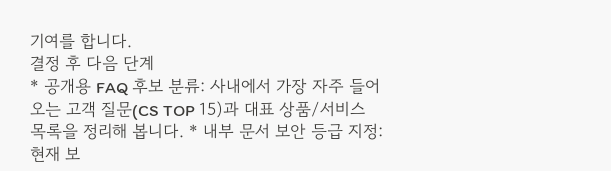기여를 합니다.
결정 후 다음 단계
* 공개용 FAQ 후보 분류: 사내에서 가장 자주 들어오는 고객 질문(CS TOP 15)과 대표 상품/서비스 목록을 정리해 봅니다. * 내부 문서 보안 등급 지정: 현재 보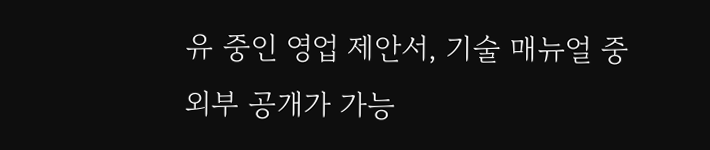유 중인 영업 제안서, 기술 매뉴얼 중 외부 공개가 가능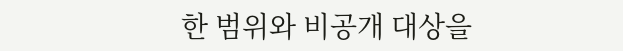한 범위와 비공개 대상을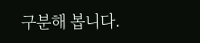구분해 봅니다.